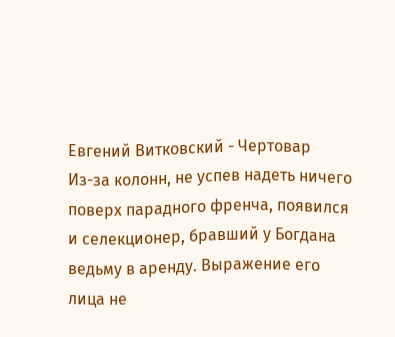Евгений Витковский - Чертовар
Из-за колонн, не успев надеть ничего поверх парадного френча, появился и селекционер, бравший у Богдана ведьму в аренду. Выражение его лица не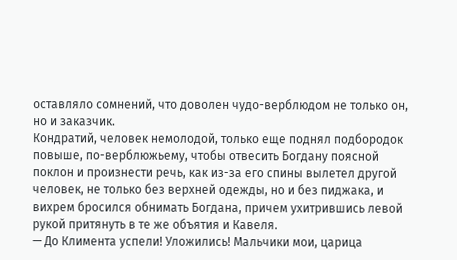оставляло сомнений, что доволен чудо-верблюдом не только он, но и заказчик.
Кондратий, человек немолодой, только еще поднял подбородок повыше, по-верблюжьему, чтобы отвесить Богдану поясной поклон и произнести речь, как из-за его спины вылетел другой человек, не только без верхней одежды, но и без пиджака, и вихрем бросился обнимать Богдана, причем ухитрившись левой рукой притянуть в те же объятия и Кавеля.
— До Климента успели! Уложились! Мальчики мои, царица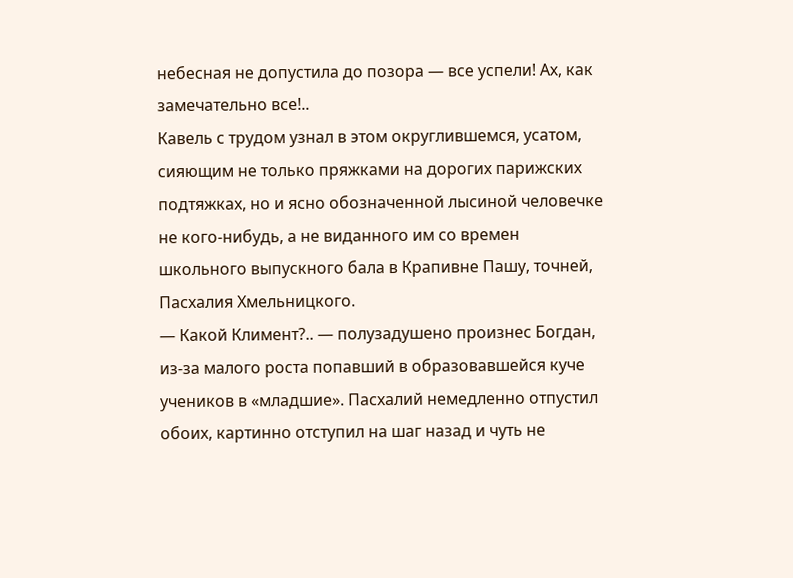небесная не допустила до позора — все успели! Ах, как замечательно все!..
Кавель с трудом узнал в этом округлившемся, усатом, сияющим не только пряжками на дорогих парижских подтяжках, но и ясно обозначенной лысиной человечке не кого-нибудь, а не виданного им со времен школьного выпускного бала в Крапивне Пашу, точней, Пасхалия Хмельницкого.
— Какой Климент?.. — полузадушено произнес Богдан, из-за малого роста попавший в образовавшейся куче учеников в «младшие». Пасхалий немедленно отпустил обоих, картинно отступил на шаг назад и чуть не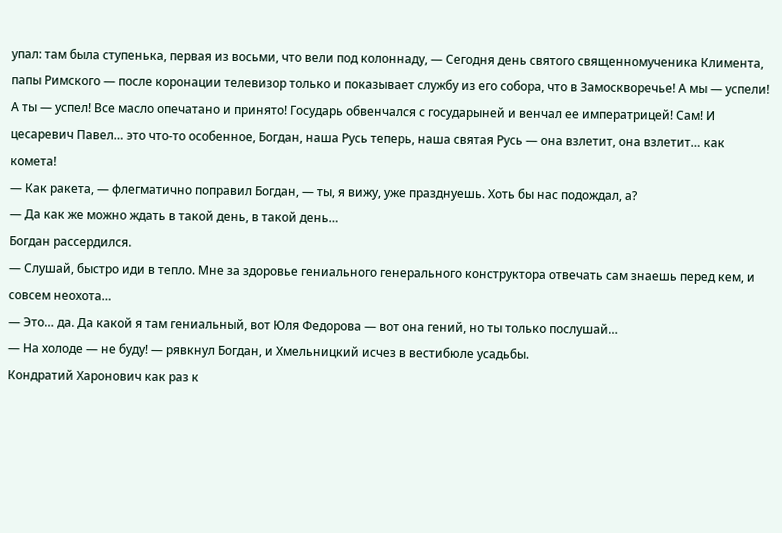упал: там была ступенька, первая из восьми, что вели под колоннаду, — Сегодня день святого священномученика Климента, папы Римского — после коронации телевизор только и показывает службу из его собора, что в Замоскворечье! А мы — успели! А ты — успел! Все масло опечатано и принято! Государь обвенчался с государыней и венчал ее императрицей! Сам! И цесаревич Павел… это что-то особенное, Богдан, наша Русь теперь, наша святая Русь — она взлетит, она взлетит… как комета!
— Как ракета, — флегматично поправил Богдан, — ты, я вижу, уже празднуешь. Хоть бы нас подождал, а?
— Да как же можно ждать в такой день, в такой день…
Богдан рассердился.
— Слушай, быстро иди в тепло. Мне за здоровье гениального генерального конструктора отвечать сам знаешь перед кем, и совсем неохота…
— Это… да. Да какой я там гениальный, вот Юля Федорова — вот она гений, но ты только послушай…
— На холоде — не буду! — рявкнул Богдан, и Хмельницкий исчез в вестибюле усадьбы.
Кондратий Харонович как раз к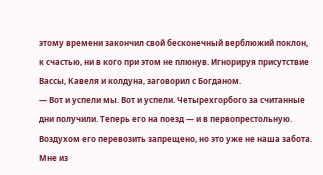этому времени закончил свой бесконечный верблюжий поклон, к счастью, ни в кого при этом не плюнув. Игнорируя присутствие Вассы, Кавеля и колдуна, заговорил с Богданом.
— Вот и успели мы. Вот и успели. Четырехгорбого за считанные дни получили. Теперь его на поезд — и в первопрестольную. Воздухом его перевозить запрещено, но это уже не наша забота. Мне из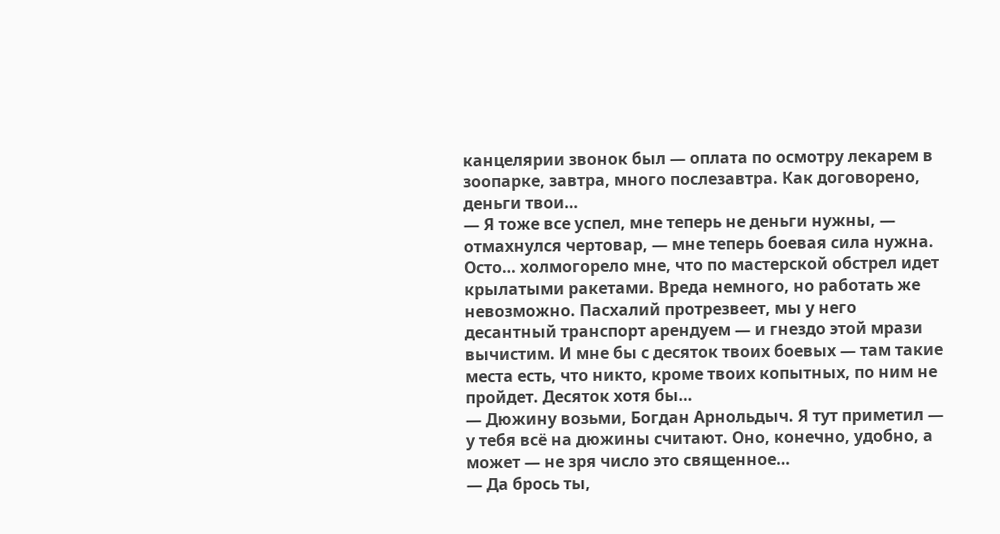канцелярии звонок был — оплата по осмотру лекарем в зоопарке, завтра, много послезавтра. Как договорено, деньги твои…
— Я тоже все успел, мне теперь не деньги нужны, — отмахнулся чертовар, — мне теперь боевая сила нужна. Осто… холмогорело мне, что по мастерской обстрел идет крылатыми ракетами. Вреда немного, но работать же невозможно. Пасхалий протрезвеет, мы у него десантный транспорт арендуем — и гнездо этой мрази вычистим. И мне бы с десяток твоих боевых — там такие места есть, что никто, кроме твоих копытных, по ним не пройдет. Десяток хотя бы…
— Дюжину возьми, Богдан Арнольдыч. Я тут приметил — у тебя всё на дюжины считают. Оно, конечно, удобно, а может — не зря число это священное…
— Да брось ты,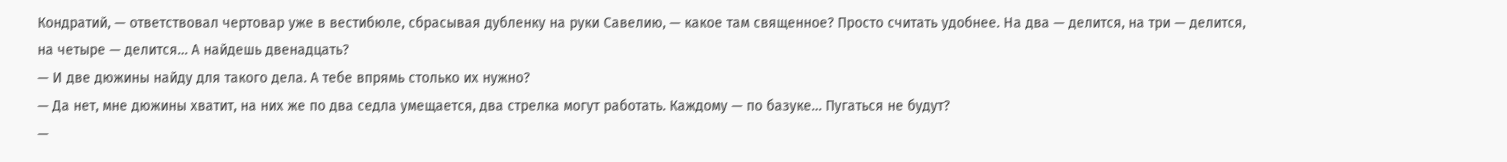Кондратий, — ответствовал чертовар уже в вестибюле, сбрасывая дубленку на руки Савелию, — какое там священное? Просто считать удобнее. На два — делится, на три — делится, на четыре — делится… А найдешь двенадцать?
— И две дюжины найду для такого дела. А тебе впрямь столько их нужно?
— Да нет, мне дюжины хватит, на них же по два седла умещается, два стрелка могут работать. Каждому — по базуке… Пугаться не будут?
—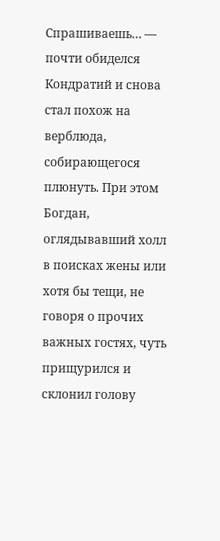Спрашиваешь… — почти обиделся Кондратий и снова стал похож на верблюда, собирающегося плюнуть. При этом Богдан, оглядывавший холл в поисках жены или хотя бы тещи, не говоря о прочих важных гостях, чуть прищурился и склонил голову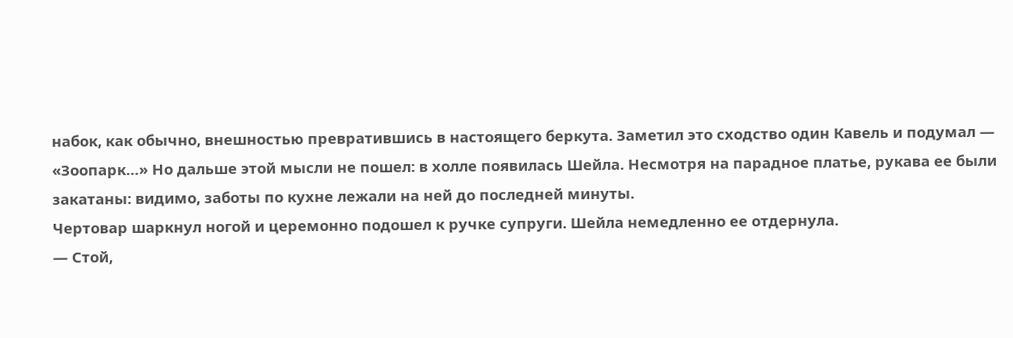набок, как обычно, внешностью превратившись в настоящего беркута. Заметил это сходство один Кавель и подумал — «Зоопарк…» Но дальше этой мысли не пошел: в холле появилась Шейла. Несмотря на парадное платье, рукава ее были закатаны: видимо, заботы по кухне лежали на ней до последней минуты.
Чертовар шаркнул ногой и церемонно подошел к ручке супруги. Шейла немедленно ее отдернула.
— Стой,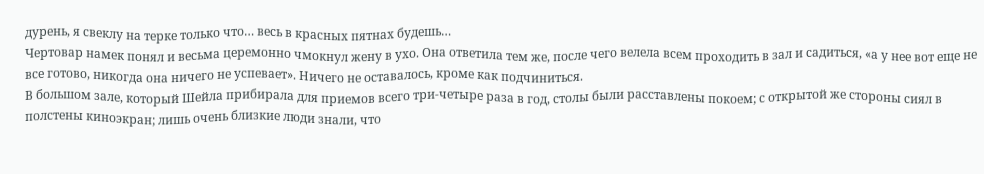дурень, я свеклу на терке только что… весь в красных пятнах будешь…
Чертовар намек понял и весьма церемонно чмокнул жену в ухо. Она ответила тем же, после чего велела всем проходить в зал и садиться, «а у нее вот еще не все готово, никогда она ничего не успевает». Ничего не оставалось, кроме как подчиниться.
В большом зале, который Шейла прибирала для приемов всего три-четыре раза в год, столы были расставлены покоем; с открытой же стороны сиял в полстены киноэкран; лишь очень близкие люди знали, что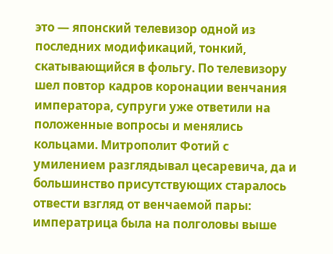это — японский телевизор одной из последних модификаций, тонкий, скатывающийся в фольгу. По телевизору шел повтор кадров коронации венчания императора, супруги уже ответили на положенные вопросы и менялись кольцами. Митрополит Фотий с умилением разглядывал цесаревича, да и большинство присутствующих старалось отвести взгляд от венчаемой пары: императрица была на полголовы выше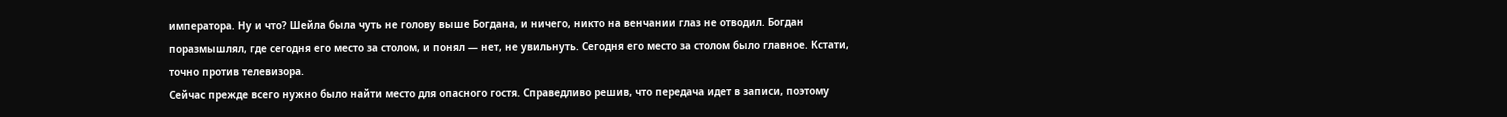императора. Ну и что? Шейла была чуть не голову выше Богдана, и ничего, никто на венчании глаз не отводил. Богдан поразмышлял, где сегодня его место за столом, и понял — нет, не увильнуть. Сегодня его место за столом было главное. Кстати, точно против телевизора.
Сейчас прежде всего нужно было найти место для опасного гостя. Справедливо решив, что передача идет в записи, поэтому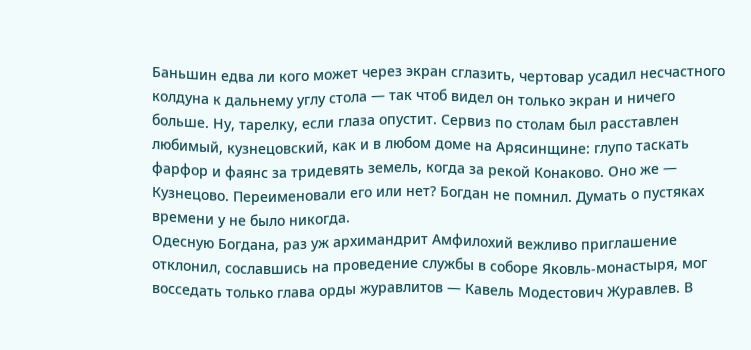Баньшин едва ли кого может через экран сглазить, чертовар усадил несчастного колдуна к дальнему углу стола — так чтоб видел он только экран и ничего больше. Ну, тарелку, если глаза опустит. Сервиз по столам был расставлен любимый, кузнецовский, как и в любом доме на Арясинщине: глупо таскать фарфор и фаянс за тридевять земель, когда за рекой Конаково. Оно же — Кузнецово. Переименовали его или нет? Богдан не помнил. Думать о пустяках времени у не было никогда.
Одесную Богдана, раз уж архимандрит Амфилохий вежливо приглашение отклонил, сославшись на проведение службы в соборе Яковль-монастыря, мог восседать только глава орды журавлитов — Кавель Модестович Журавлев. В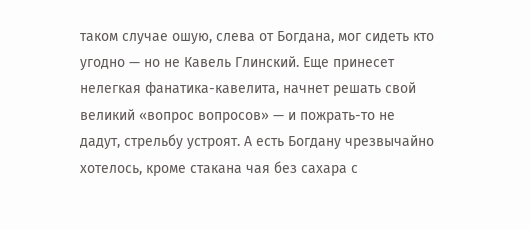таком случае ошую, слева от Богдана, мог сидеть кто угодно — но не Кавель Глинский. Еще принесет нелегкая фанатика-кавелита, начнет решать свой великий «вопрос вопросов» — и пожрать-то не дадут, стрельбу устроят. А есть Богдану чрезвычайно хотелось, кроме стакана чая без сахара с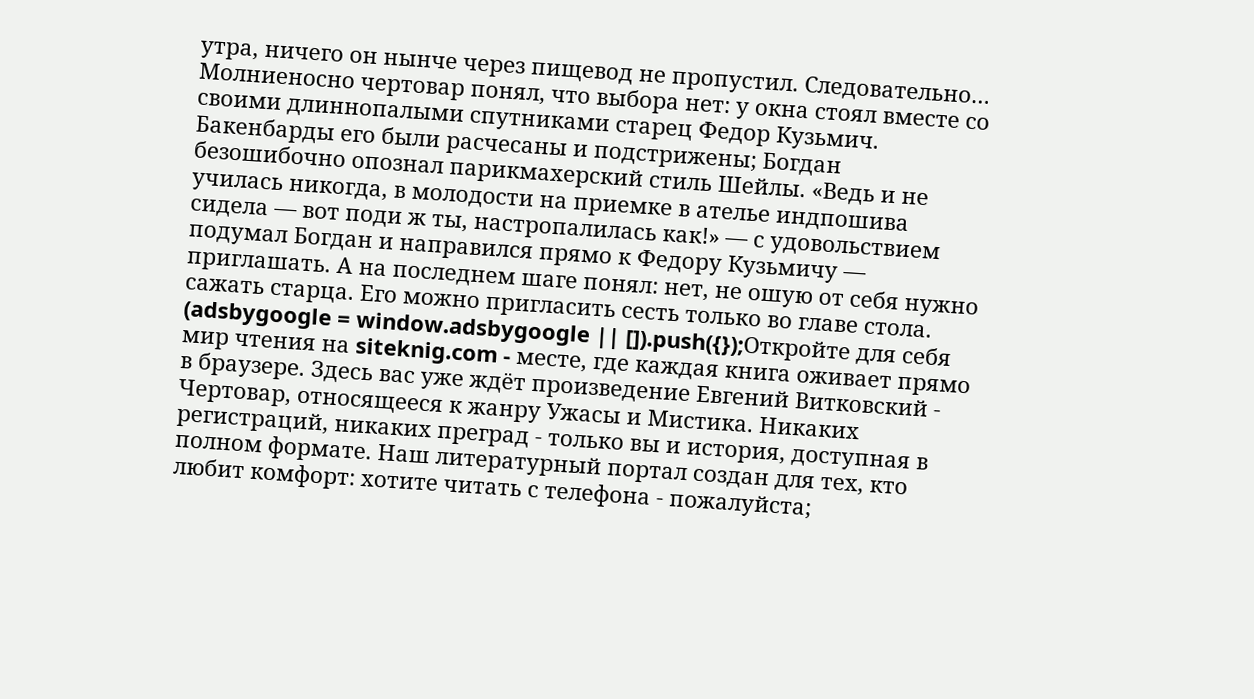утра, ничего он нынче через пищевод не пропустил. Следовательно… Молниеносно чертовар понял, что выбора нет: у окна стоял вместе со своими длиннопалыми спутниками старец Федор Кузьмич. Бакенбарды его были расчесаны и подстрижены; Богдан безошибочно опознал парикмахерский стиль Шейлы. «Ведь и не училась никогда, в молодости на приемке в ателье индпошива сидела — вот поди ж ты, настропалилась как!» — с удовольствием подумал Богдан и направился прямо к Федору Кузьмичу — приглашать. А на последнем шаге понял: нет, не ошую от себя нужно сажать старца. Его можно пригласить сесть только во главе стола.
(adsbygoogle = window.adsbygoogle || []).push({});Откройте для себя мир чтения на siteknig.com - месте, где каждая книга оживает прямо в браузере. Здесь вас уже ждёт произведение Евгений Витковский - Чертовар, относящееся к жанру Ужасы и Мистика. Никаких регистраций, никаких преград - только вы и история, доступная в полном формате. Наш литературный портал создан для тех, кто любит комфорт: хотите читать с телефона - пожалуйста;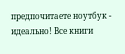предпочитаете ноутбук - идеально! Все книги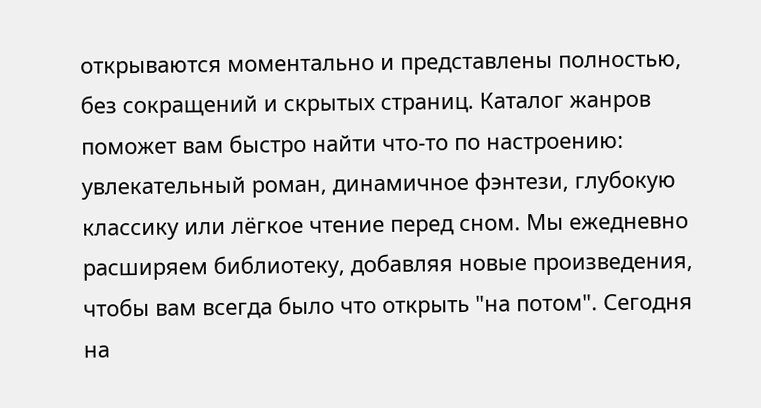открываются моментально и представлены полностью, без сокращений и скрытых страниц. Каталог жанров поможет вам быстро найти что-то по настроению: увлекательный роман, динамичное фэнтези, глубокую классику или лёгкое чтение перед сном. Мы ежедневно расширяем библиотеку, добавляя новые произведения, чтобы вам всегда было что открыть "на потом". Сегодня на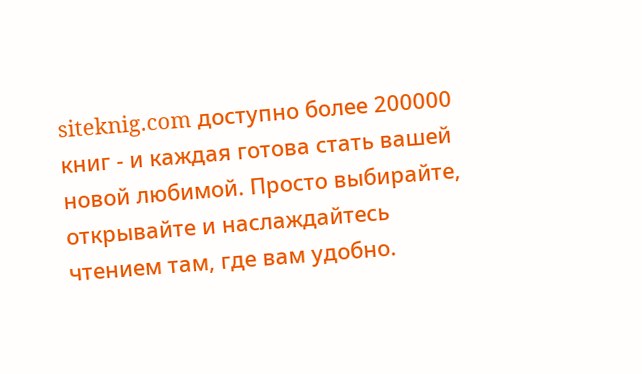siteknig.com доступно более 200000 книг - и каждая готова стать вашей новой любимой. Просто выбирайте, открывайте и наслаждайтесь чтением там, где вам удобно.